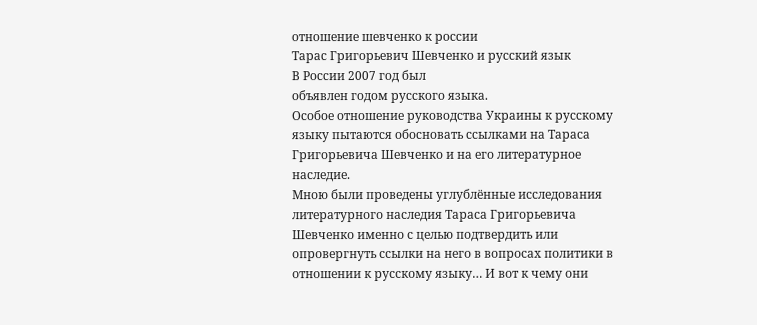отношение шевченко к россии
Тарас Григорьевич Шевченко и русский язык
В России 2007 год был
объявлен годом русского языка.
Особое отношение руководства Украины к русскому языку пытаются обосновать ссылками на Тараса Григорьевича Шевченко и на его литературное наследие.
Мною были проведены углублённые исследования литературного наследия Тараса Григорьевича Шевченко именно с целью подтвердить или опровергнуть ссылки на него в вопросах политики в отношении к русскому языку… И вот к чему они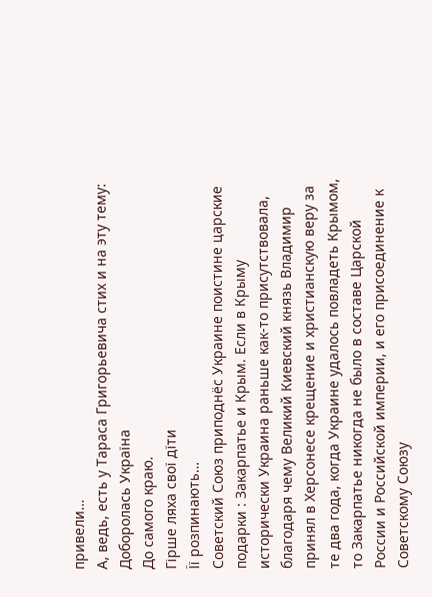привели…
А, ведь, есть у Тараса Григорьевича стих и на эту тему:
Доборолась Україна
До самого краю.
Гірше ляха свої дїти
Її розпинають…
Советский Союз приподнёс Украине поистине царские подарки : Закарпатье и Крым. Если в Крыму исторически Украина раньше как-то присутствовала, благодаря чему Великий Киевский князь Владимир принял в Херсонесе крещение и христианскую веру за те два года, когда Украине удалось повладеть Крымом, то Закарпатье никогда не было в составе Царской России и Российской империи, и его присоединение к Советскому Союзу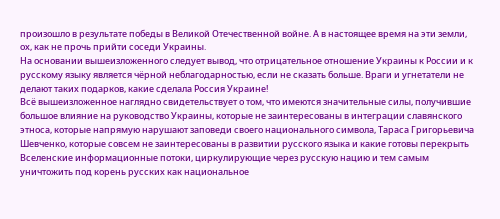произошло в результате победы в Великой Отечественной войне. А в настоящее время на эти земли, ох, как не прочь прийти соседи Украины.
На основании вышеизложенного следует вывод, что отрицательное отношение Украины к России и к русскому языку является чёрной неблагодарностью, если не сказать больше. Враги и угнетатели не делают таких подарков, какие сделала Россия Украине!
Всё вышеизложенное наглядно свидетельствует о том, что имеются значительные силы, получившие большое влияние на руководство Украины, которые не заинтересованы в интеграции славянского этноса, которые напрямую нарушают заповеди своего национального символа, Тараса Григорьевича Шевченко, которые совсем не заинтересованы в развитии русского языка и какие готовы перекрыть Вселенские информационные потоки, циркулирующие через русскую нацию и тем самым уничтожить под корень русских как национальное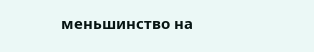меньшинство на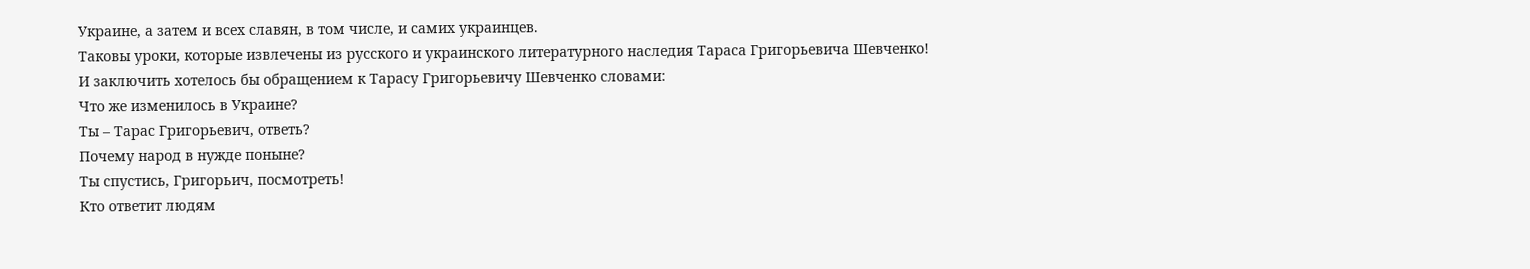Украине, а затем и всех славян, в том числе, и самих украинцев.
Таковы уроки, которые извлечены из русского и украинского литературного наследия Тараса Григорьевича Шевченко!
И заключить хотелось бы обращением к Тарасу Григорьевичу Шевченко словами:
Что же изменилось в Украине?
Ты – Тарас Григорьевич, ответь?
Почему народ в нужде поныне?
Ты спустись, Григорьич, посмотреть!
Кто ответит людям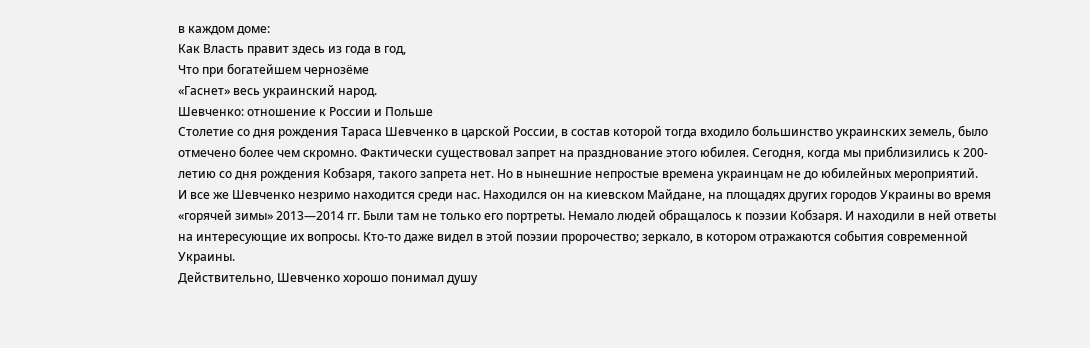в каждом доме:
Как Власть правит здесь из года в год,
Что при богатейшем чернозёме
«Гаснет» весь украинский народ.
Шевченко: отношение к России и Польше
Столетие со дня рождения Тараса Шевченко в царской России, в состав которой тогда входило большинство украинских земель, было отмечено более чем скромно. Фактически существовал запрет на празднование этого юбилея. Сегодня, когда мы приблизились к 200-летию со дня рождения Кобзаря, такого запрета нет. Но в нынешние непростые времена украинцам не до юбилейных мероприятий.
И все же Шевченко незримо находится среди нас. Находился он на киевском Майдане, на площадях других городов Украины во время «горячей зимы» 2013—2014 гг. Были там не только его портреты. Немало людей обращалось к поэзии Кобзаря. И находили в ней ответы на интересующие их вопросы. Кто-то даже видел в этой поэзии пророчество; зеркало, в котором отражаются события современной Украины.
Действительно, Шевченко хорошо понимал душу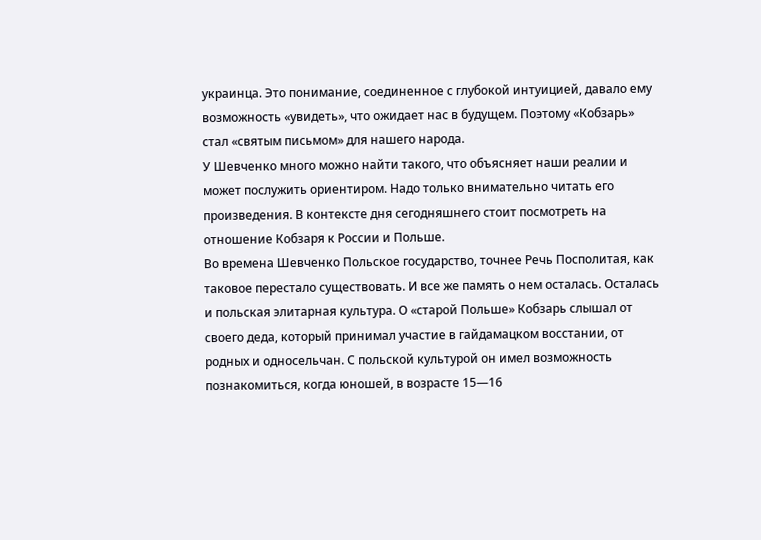украинца. Это понимание, соединенное с глубокой интуицией, давало ему возможность «увидеть», что ожидает нас в будущем. Поэтому «Кобзарь» стал «святым письмом» для нашего народа.
У Шевченко много можно найти такого, что объясняет наши реалии и может послужить ориентиром. Надо только внимательно читать его произведения. В контексте дня сегодняшнего стоит посмотреть на отношение Кобзаря к России и Польше.
Во времена Шевченко Польское государство, точнее Речь Посполитая, как таковое перестало существовать. И все же память о нем осталась. Осталась и польская элитарная культура. О «старой Польше» Кобзарь слышал от своего деда, который принимал участие в гайдамацком восстании, от родных и односельчан. С польской культурой он имел возможность познакомиться, когда юношей, в возрасте 15—16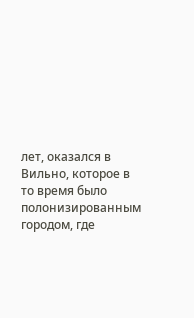лет, оказался в Вильно, которое в то время было полонизированным городом, где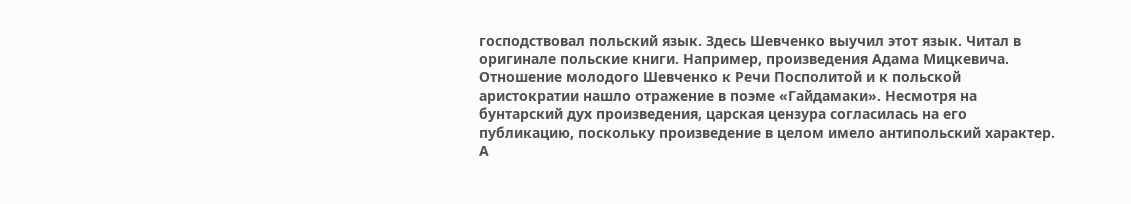господствовал польский язык. Здесь Шевченко выучил этот язык. Читал в оригинале польские книги. Например, произведения Адама Мицкевича.
Отношение молодого Шевченко к Речи Посполитой и к польской аристократии нашло отражение в поэме «Гайдамаки». Несмотря на бунтарский дух произведения, царская цензура согласилась на его публикацию, поскольку произведение в целом имело антипольский характер. А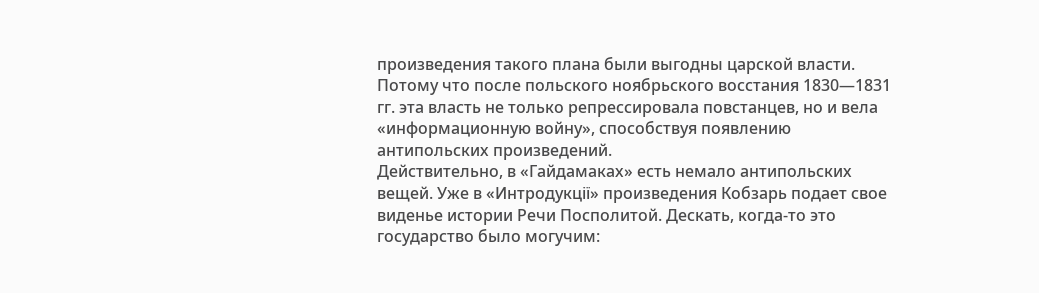произведения такого плана были выгодны царской власти. Потому что после польского ноябрьского восстания 1830—1831 гг. эта власть не только репрессировала повстанцев, но и вела «информационную войну», способствуя появлению антипольских произведений.
Действительно, в «Гайдамаках» есть немало антипольских вещей. Уже в «Интродукції» произведения Кобзарь подает свое виденье истории Речи Посполитой. Дескать, когда-то это государство было могучим: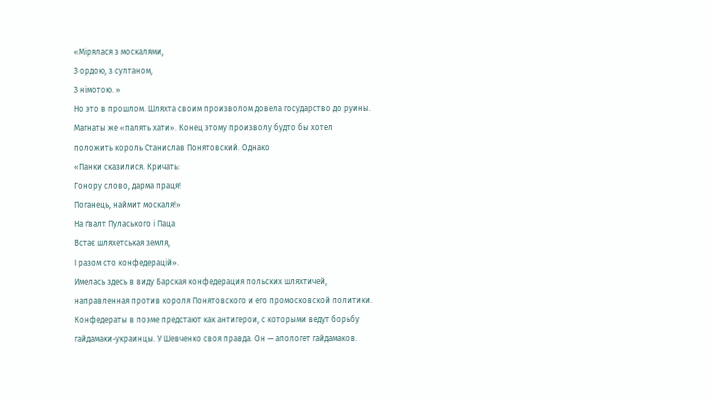«Мірялася з москалями,
З ордою, з султаном,
З німотою. »
Но это в прошлом. Шляхта своим произволом довела государство до руины. Магнаты же «палять хати». Конец этому произволу будто бы хотел положить король Станислав Понятовский. Однако
«Панки сказилися. Кричать:
Гонору слово, дарма праця!
Поганець, наймит москаля!»
На ґвалт Пуласького і Паца
Встає шляхетськая земля,
І разом сто конфедерацій».
Имелась здесь в виду Барская конфедерация польских шляхтичей, направленная против короля Понятовского и его промосковской политики.
Конфедераты в поэме предстают как антигерои, с которыми ведут борьбу гайдамаки-украинцы. У Шевченко своя правда. Он — апологет гайдамаков.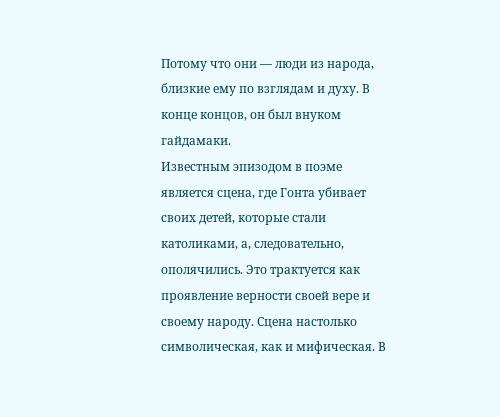Потому что они — люди из народа, близкие ему по взглядам и духу. В конце концов, он был внуком гайдамаки.
Известным эпизодом в поэме является сцена, где Гонта убивает своих детей, которые стали католиками, а, следовательно, ополячились. Это трактуется как проявление верности своей вере и своему народу. Сцена настолько символическая, как и мифическая. В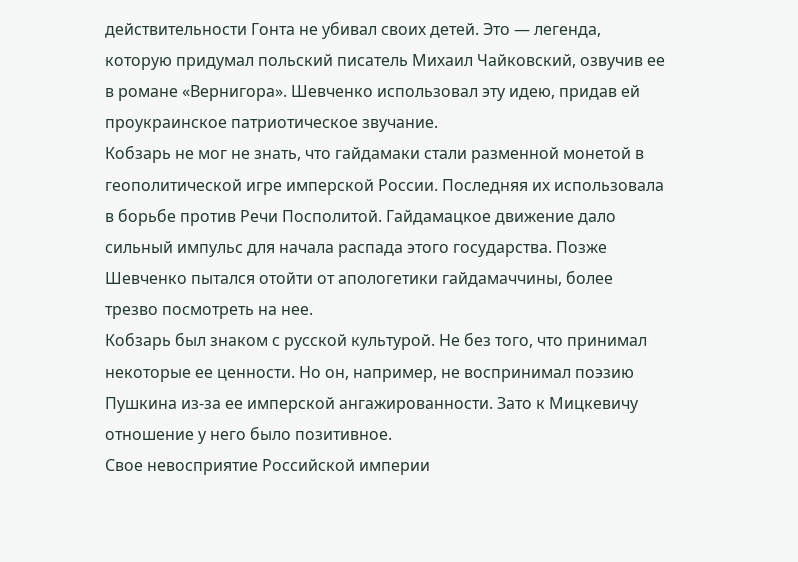действительности Гонта не убивал своих детей. Это — легенда, которую придумал польский писатель Михаил Чайковский, озвучив ее в романе «Вернигора». Шевченко использовал эту идею, придав ей проукраинское патриотическое звучание.
Кобзарь не мог не знать, что гайдамаки стали разменной монетой в геополитической игре имперской России. Последняя их использовала в борьбе против Речи Посполитой. Гайдамацкое движение дало сильный импульс для начала распада этого государства. Позже Шевченко пытался отойти от апологетики гайдамаччины, более трезво посмотреть на нее.
Кобзарь был знаком с русской культурой. Не без того, что принимал некоторые ее ценности. Но он, например, не воспринимал поэзию Пушкина из-за ее имперской ангажированности. Зато к Мицкевичу отношение у него было позитивное.
Свое невосприятие Российской империи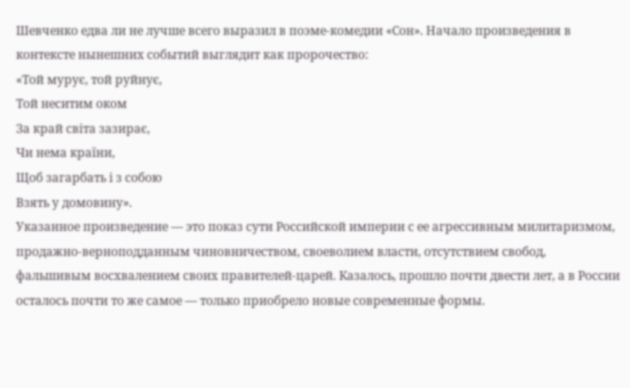Шевченко едва ли не лучше всего выразил в поэме-комедии «Сон». Начало произведения в контексте нынешних событий выглядит как пророчество:
«Той мурує, той руйнує,
Той неситим оком
За край світа зазирає,
Чи нема країни,
Щоб загарбать і з собою
Взять у домовину».
Указанное произведение — это показ сути Российской империи с ее агрессивным милитаризмом, продажно-верноподданным чиновничеством, своеволием власти, отсутствием свобод, фальшивым восхвалением своих правителей-царей. Казалось, прошло почти двести лет, а в России осталось почти то же самое — только приобрело новые современные формы.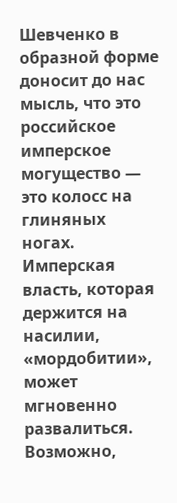Шевченко в образной форме доносит до нас мысль, что это российское имперское могущество — это колосс на глиняных ногах. Имперская власть, которая держится на насилии, «мордобитии», может мгновенно развалиться. Возможно,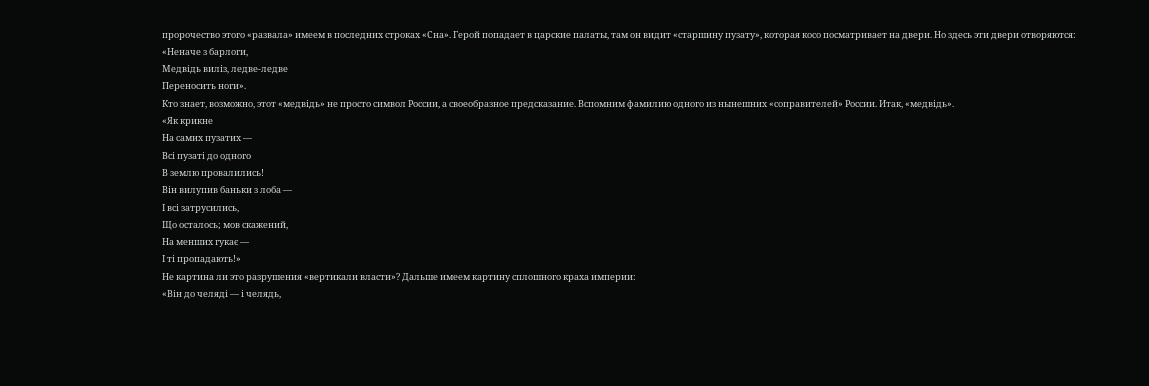пророчество этого «развала» имеем в последних строках «Сна». Герой попадает в царские палаты, там он видит «старшину пузату», которая косо посматривает на двери. Но здесь эти двери отворяются:
«Неначе з барлоги,
Медвідь виліз, ледве-ледве
Переносить ноги».
Кто знает, возможно, этот «медвідь» не просто символ России, а своеобразное предсказание. Вспомним фамилию одного из нынешних «соправителей» России. Итак, «медвідь».
«Як крикне
На самих пузатих —
Всі пузаті до одного
В землю провалились!
Він вилупив баньки з лоба —
І всі затрусились,
Що осталось; мов скажений,
На менших гукає —
І ті пропадають!»
Не картина ли это разрушения «вертикали власти»? Дальше имеем картину сплошного краха империи:
«Він до челяді — і челядь,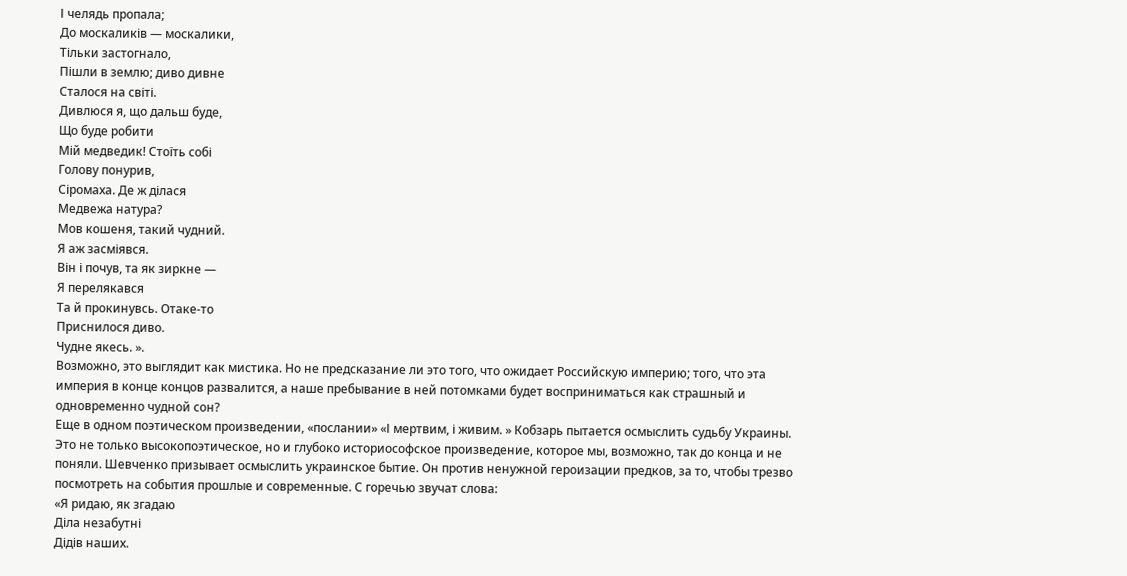І челядь пропала;
До москаликів — москалики,
Тільки застогнало,
Пішли в землю; диво дивне
Сталося на світі.
Дивлюся я, що дальш буде,
Що буде робити
Мій медведик! Стоїть собі
Голову понурив,
Сіромаха. Де ж ділася
Медвежа натура?
Мов кошеня, такий чудний.
Я аж засміявся.
Він і почув, та як зиркне —
Я перелякався
Та й прокинувсь. Отаке-то
Приснилося диво.
Чудне якесь. ».
Возможно, это выглядит как мистика. Но не предсказание ли это того, что ожидает Российскую империю; того, что эта империя в конце концов развалится, а наше пребывание в ней потомками будет восприниматься как страшный и одновременно чудной сон?
Еще в одном поэтическом произведении, «послании» «І мертвим, і живим. » Кобзарь пытается осмыслить судьбу Украины. Это не только высокопоэтическое, но и глубоко историософское произведение, которое мы, возможно, так до конца и не поняли. Шевченко призывает осмыслить украинское бытие. Он против ненужной героизации предков, за то, чтобы трезво посмотреть на события прошлые и современные. С горечью звучат слова:
«Я ридаю, як згадаю
Діла незабутні
Дідів наших.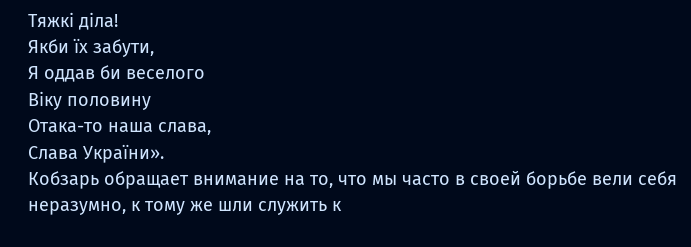Тяжкі діла!
Якби їх забути,
Я оддав би веселого
Віку половину
Отака-то наша слава,
Слава України».
Кобзарь обращает внимание на то, что мы часто в своей борьбе вели себя неразумно, к тому же шли служить к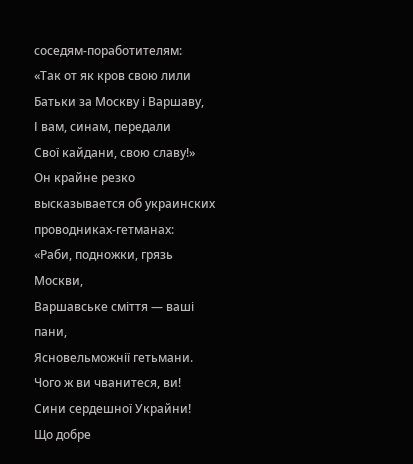соседям-поработителям:
«Так от як кров свою лили
Батьки за Москву і Варшаву,
І вам, синам, передали
Свої кайдани, свою славу!»
Он крайне резко высказывается об украинских проводниках-гетманах:
«Раби, подножки, грязь Москви,
Варшавське сміття — ваші пани,
Ясновельможнії гетьмани.
Чого ж ви чванитеся, ви!
Сини сердешної Украйни!
Що добре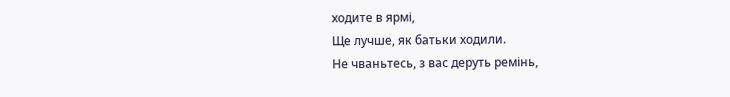ходите в ярмі,
Ще лучше, як батьки ходили.
Не чваньтесь, з вас деруть ремінь,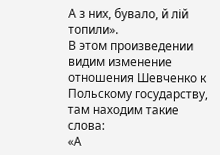А з них, бувало, й лій топили».
В этом произведении видим изменение отношения Шевченко к Польскому государству, там находим такие слова:
«А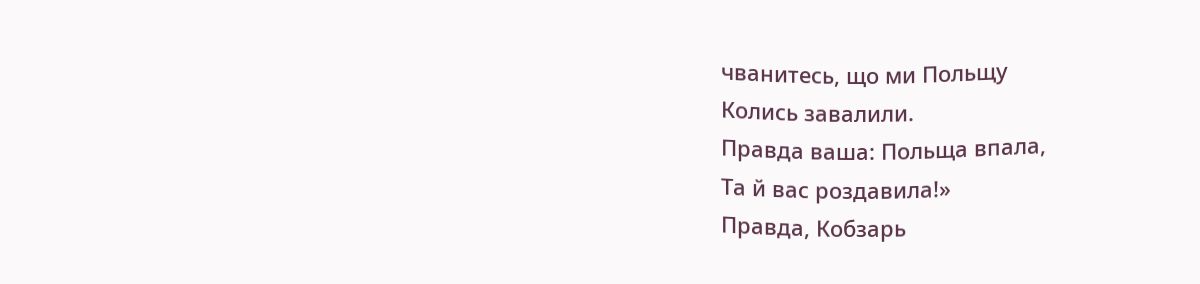чванитесь, що ми Польщу
Колись завалили.
Правда ваша: Польща впала,
Та й вас роздавила!»
Правда, Кобзарь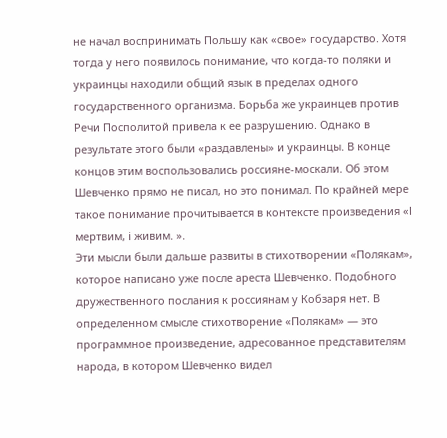не начал воспринимать Польшу как «свое» государство. Хотя тогда у него появилось понимание, что когда-то поляки и украинцы находили общий язык в пределах одного государственного организма. Борьба же украинцев против Речи Посполитой привела к ее разрушению. Однако в результате этого были «раздавлены» и украинцы. В конце концов этим воспользовались россияне-москали. Об этом Шевченко прямо не писал, но это понимал. По крайней мере такое понимание прочитывается в контексте произведения «І мертвим, і живим. ».
Эти мысли были дальше развиты в стихотворении «Полякам», которое написано уже после ареста Шевченко. Подобного дружественного послания к россиянам у Кобзаря нет. В определенном смысле стихотворение «Полякам» — это программное произведение, адресованное представителям народа, в котором Шевченко видел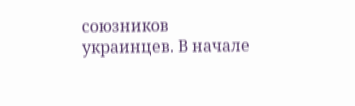союзников украинцев. В начале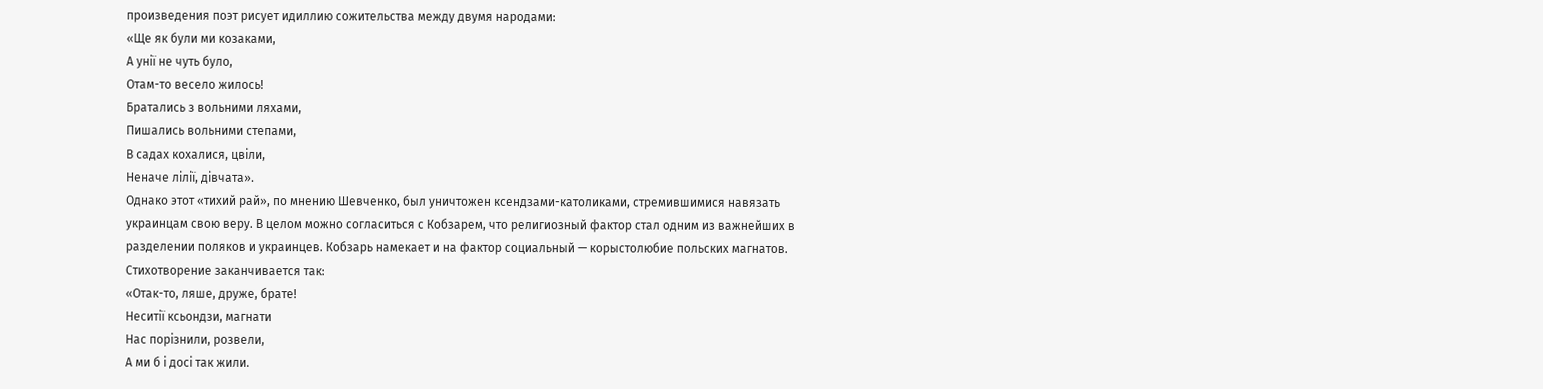произведения поэт рисует идиллию сожительства между двумя народами:
«Ще як були ми козаками,
А унії не чуть було,
Отам-то весело жилось!
Братались з вольними ляхами,
Пишались вольними степами,
В садах кохалися, цвіли,
Неначе лілії, дівчата».
Однако этот «тихий рай», по мнению Шевченко, был уничтожен ксендзами-католиками, стремившимися навязать украинцам свою веру. В целом можно согласиться с Кобзарем, что религиозный фактор стал одним из важнейших в разделении поляков и украинцев. Кобзарь намекает и на фактор социальный — корыстолюбие польских магнатов.
Стихотворение заканчивается так:
«Отак-то, ляше, друже, брате!
Неситії ксьондзи, магнати
Нас порізнили, розвели,
А ми б і досі так жили.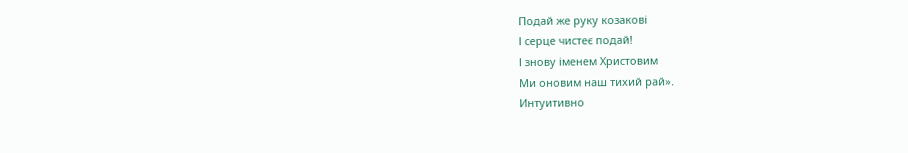Подай же руку козакові
І серце чистеє подай!
І знову іменем Христовим
Ми оновим наш тихий рай».
Интуитивно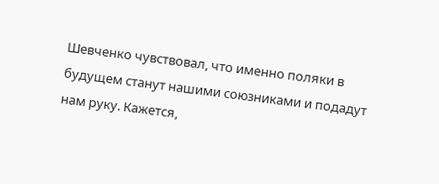Шевченко чувствовал, что именно поляки в будущем станут нашими союзниками и подадут нам руку. Кажется,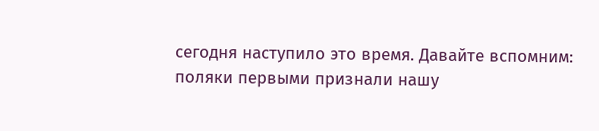сегодня наступило это время. Давайте вспомним: поляки первыми признали нашу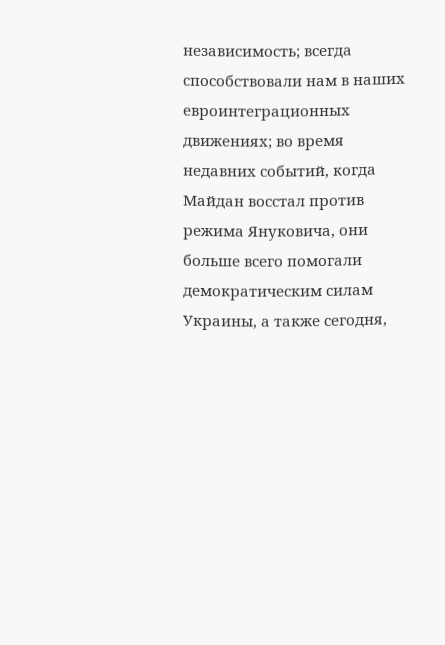независимость; всегда способствовали нам в наших евроинтеграционных движениях; во время недавних событий, когда Майдан восстал против режима Януковича, они больше всего помогали демократическим силам Украины, а также сегодня,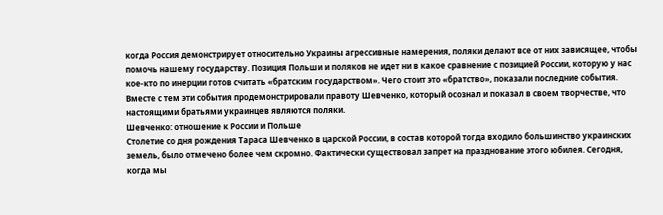когда Россия демонстрирует относительно Украины агрессивные намерения, поляки делают все от них зависящее, чтобы помочь нашему государству. Позиция Польши и поляков не идет ни в какое сравнение с позицией России, которую у нас кое-кто по инерции готов считать «братским государством». Чего стоит это «братство», показали последние события.
Вместе с тем эти события продемонстрировали правоту Шевченко, который осознал и показал в своем творчестве, что настоящими братьями украинцев являются поляки.
Шевченко: отношение к России и Польше
Столетие со дня рождения Тараса Шевченко в царской России, в состав которой тогда входило большинство украинских земель, было отмечено более чем скромно. Фактически существовал запрет на празднование этого юбилея. Сегодня, когда мы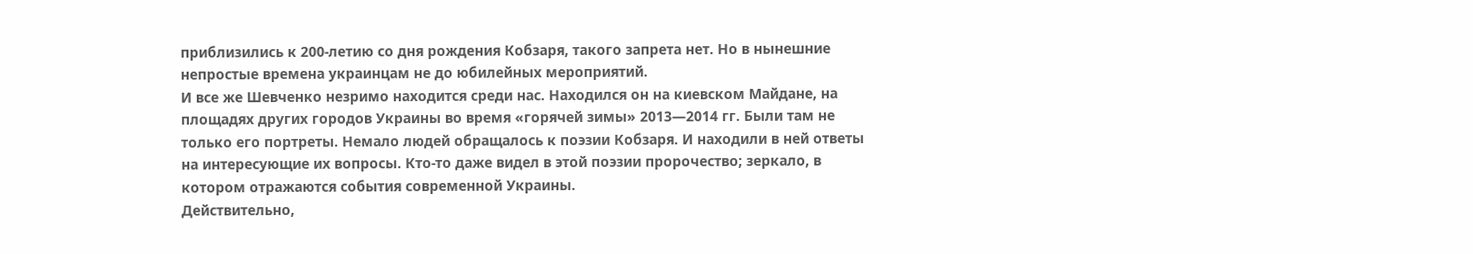приблизились к 200-летию со дня рождения Кобзаря, такого запрета нет. Но в нынешние непростые времена украинцам не до юбилейных мероприятий.
И все же Шевченко незримо находится среди нас. Находился он на киевском Майдане, на площадях других городов Украины во время «горячей зимы» 2013—2014 гг. Были там не только его портреты. Немало людей обращалось к поэзии Кобзаря. И находили в ней ответы на интересующие их вопросы. Кто-то даже видел в этой поэзии пророчество; зеркало, в котором отражаются события современной Украины.
Действительно,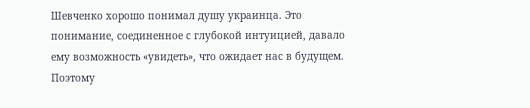Шевченко хорошо понимал душу украинца. Это понимание, соединенное с глубокой интуицией, давало ему возможность «увидеть», что ожидает нас в будущем. Поэтому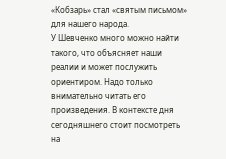«Кобзарь» стал «святым письмом» для нашего народа.
У Шевченко много можно найти такого, что объясняет наши реалии и может послужить ориентиром. Надо только внимательно читать его произведения. В контексте дня сегодняшнего стоит посмотреть на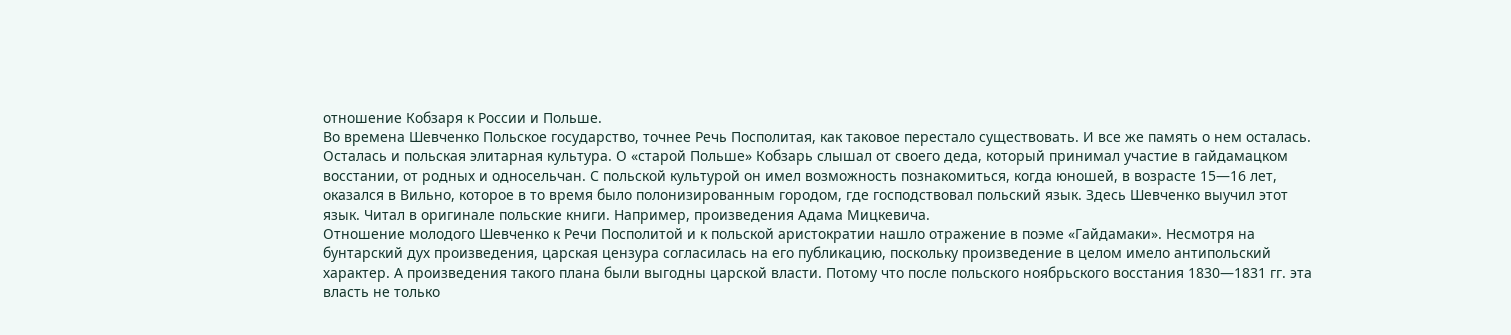отношение Кобзаря к России и Польше.
Во времена Шевченко Польское государство, точнее Речь Посполитая, как таковое перестало существовать. И все же память о нем осталась. Осталась и польская элитарная культура. О «старой Польше» Кобзарь слышал от своего деда, который принимал участие в гайдамацком восстании, от родных и односельчан. С польской культурой он имел возможность познакомиться, когда юношей, в возрасте 15—16 лет, оказался в Вильно, которое в то время было полонизированным городом, где господствовал польский язык. Здесь Шевченко выучил этот язык. Читал в оригинале польские книги. Например, произведения Адама Мицкевича.
Отношение молодого Шевченко к Речи Посполитой и к польской аристократии нашло отражение в поэме «Гайдамаки». Несмотря на бунтарский дух произведения, царская цензура согласилась на его публикацию, поскольку произведение в целом имело антипольский характер. А произведения такого плана были выгодны царской власти. Потому что после польского ноябрьского восстания 1830—1831 гг. эта власть не только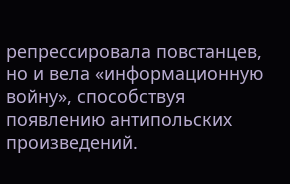репрессировала повстанцев, но и вела «информационную войну», способствуя появлению антипольских произведений.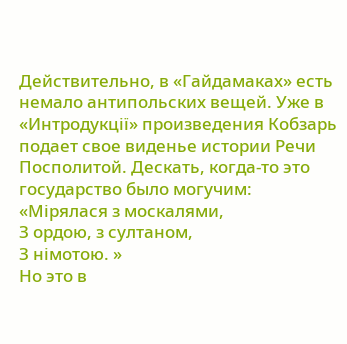Действительно, в «Гайдамаках» есть немало антипольских вещей. Уже в «Интродукції» произведения Кобзарь подает свое виденье истории Речи Посполитой. Дескать, когда-то это государство было могучим:
«Мірялася з москалями,
З ордою, з султаном,
З німотою. »
Но это в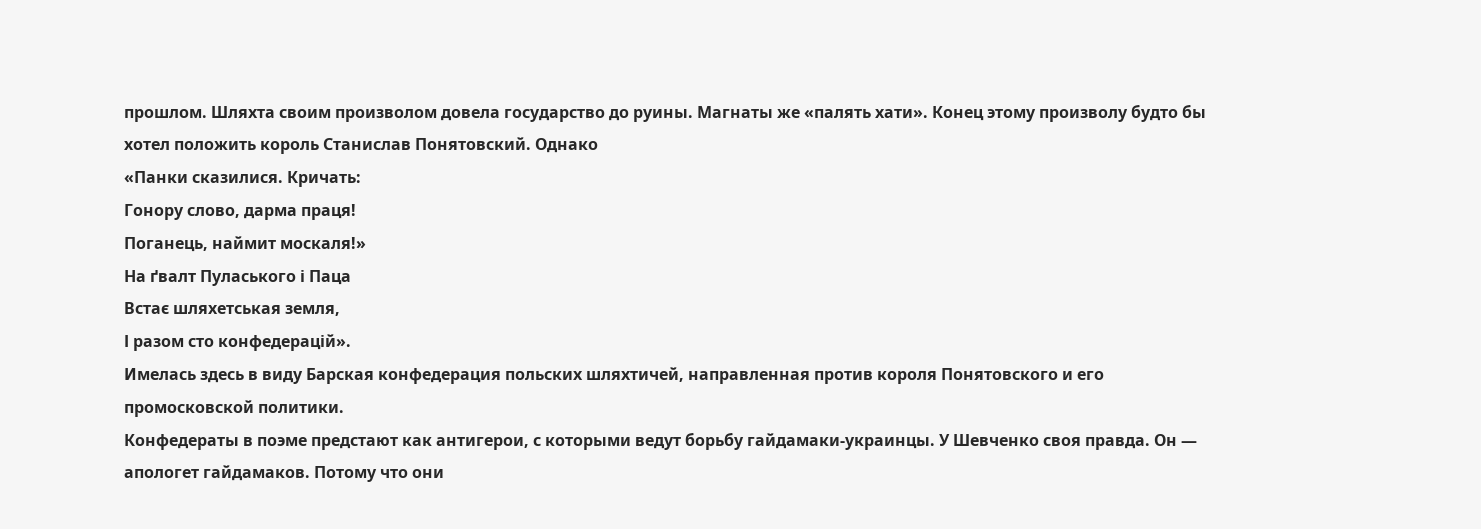прошлом. Шляхта своим произволом довела государство до руины. Магнаты же «палять хати». Конец этому произволу будто бы хотел положить король Станислав Понятовский. Однако
«Панки сказилися. Кричать:
Гонору слово, дарма праця!
Поганець, наймит москаля!»
На ґвалт Пуласького і Паца
Встає шляхетськая земля,
І разом сто конфедерацій».
Имелась здесь в виду Барская конфедерация польских шляхтичей, направленная против короля Понятовского и его промосковской политики.
Конфедераты в поэме предстают как антигерои, с которыми ведут борьбу гайдамаки-украинцы. У Шевченко своя правда. Он — апологет гайдамаков. Потому что они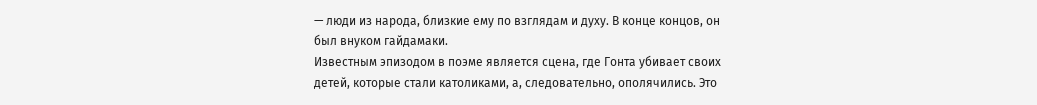— люди из народа, близкие ему по взглядам и духу. В конце концов, он был внуком гайдамаки.
Известным эпизодом в поэме является сцена, где Гонта убивает своих детей, которые стали католиками, а, следовательно, ополячились. Это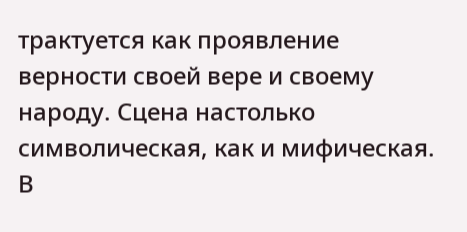трактуется как проявление верности своей вере и своему народу. Сцена настолько символическая, как и мифическая. В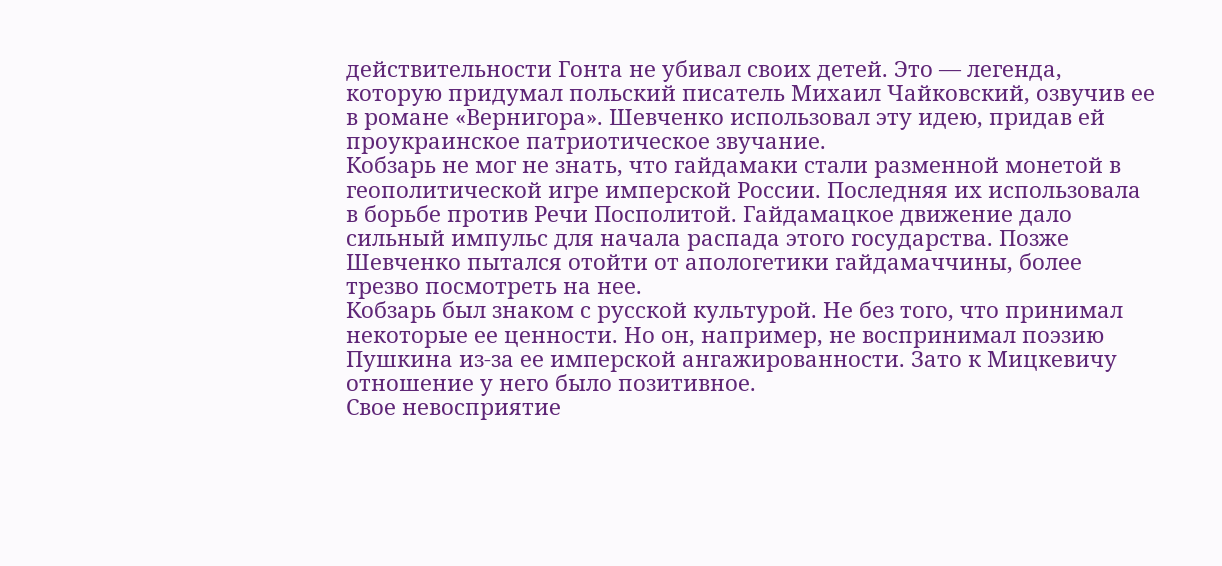действительности Гонта не убивал своих детей. Это — легенда, которую придумал польский писатель Михаил Чайковский, озвучив ее в романе «Вернигора». Шевченко использовал эту идею, придав ей проукраинское патриотическое звучание.
Кобзарь не мог не знать, что гайдамаки стали разменной монетой в геополитической игре имперской России. Последняя их использовала в борьбе против Речи Посполитой. Гайдамацкое движение дало сильный импульс для начала распада этого государства. Позже Шевченко пытался отойти от апологетики гайдамаччины, более трезво посмотреть на нее.
Кобзарь был знаком с русской культурой. Не без того, что принимал некоторые ее ценности. Но он, например, не воспринимал поэзию Пушкина из-за ее имперской ангажированности. Зато к Мицкевичу отношение у него было позитивное.
Свое невосприятие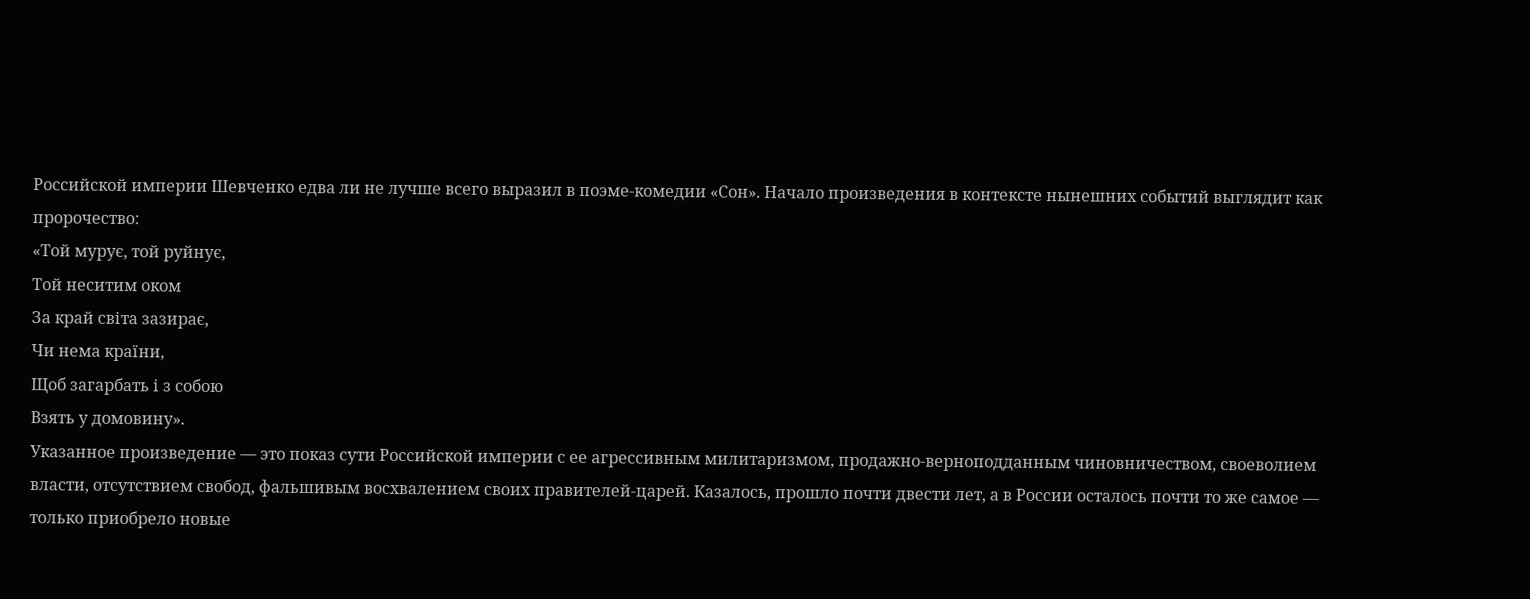Российской империи Шевченко едва ли не лучше всего выразил в поэме-комедии «Сон». Начало произведения в контексте нынешних событий выглядит как пророчество:
«Той мурує, той руйнує,
Той неситим оком
За край світа зазирає,
Чи нема країни,
Щоб загарбать і з собою
Взять у домовину».
Указанное произведение — это показ сути Российской империи с ее агрессивным милитаризмом, продажно-верноподданным чиновничеством, своеволием власти, отсутствием свобод, фальшивым восхвалением своих правителей-царей. Казалось, прошло почти двести лет, а в России осталось почти то же самое — только приобрело новые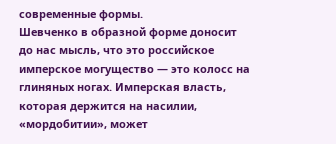современные формы.
Шевченко в образной форме доносит до нас мысль, что это российское имперское могущество — это колосс на глиняных ногах. Имперская власть, которая держится на насилии, «мордобитии», может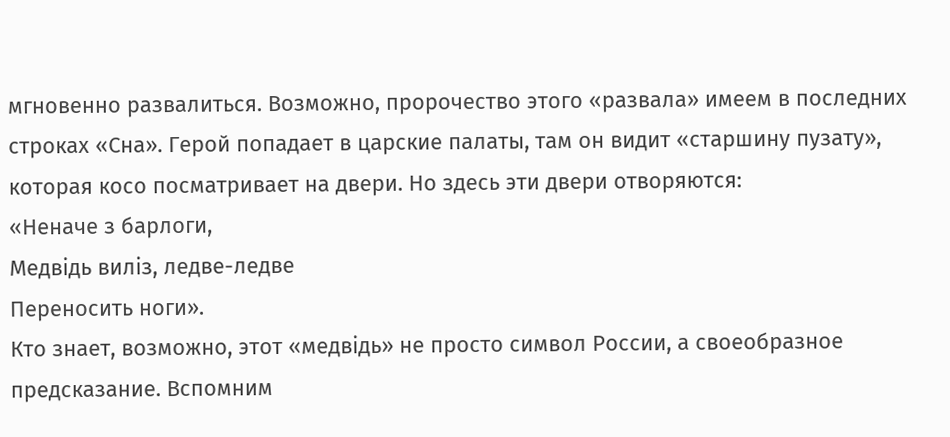мгновенно развалиться. Возможно, пророчество этого «развала» имеем в последних строках «Сна». Герой попадает в царские палаты, там он видит «старшину пузату», которая косо посматривает на двери. Но здесь эти двери отворяются:
«Неначе з барлоги,
Медвідь виліз, ледве-ледве
Переносить ноги».
Кто знает, возможно, этот «медвідь» не просто символ России, а своеобразное предсказание. Вспомним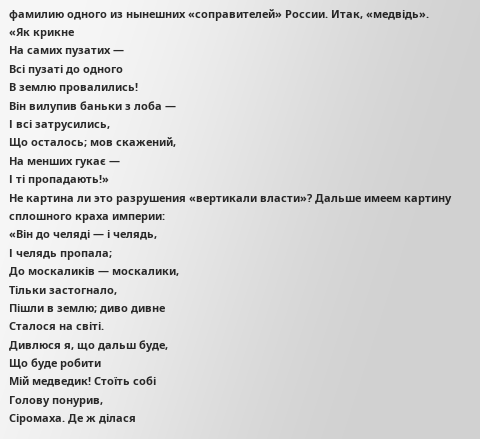фамилию одного из нынешних «соправителей» России. Итак, «медвідь».
«Як крикне
На самих пузатих —
Всі пузаті до одного
В землю провалились!
Він вилупив баньки з лоба —
І всі затрусились,
Що осталось; мов скажений,
На менших гукає —
І ті пропадають!»
Не картина ли это разрушения «вертикали власти»? Дальше имеем картину сплошного краха империи:
«Він до челяді — і челядь,
І челядь пропала;
До москаликів — москалики,
Тільки застогнало,
Пішли в землю; диво дивне
Сталося на світі.
Дивлюся я, що дальш буде,
Що буде робити
Мій медведик! Стоїть собі
Голову понурив,
Сіромаха. Де ж ділася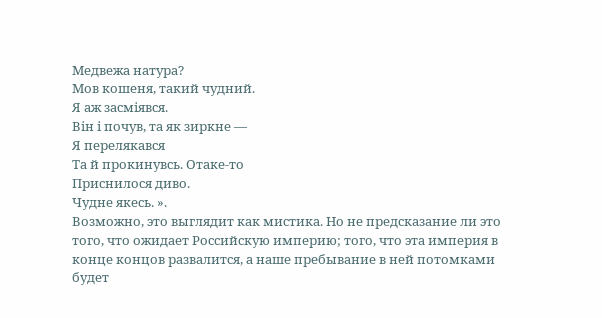Медвежа натура?
Мов кошеня, такий чудний.
Я аж засміявся.
Він і почув, та як зиркне —
Я перелякався
Та й прокинувсь. Отаке-то
Приснилося диво.
Чудне якесь. ».
Возможно, это выглядит как мистика. Но не предсказание ли это того, что ожидает Российскую империю; того, что эта империя в конце концов развалится, а наше пребывание в ней потомками будет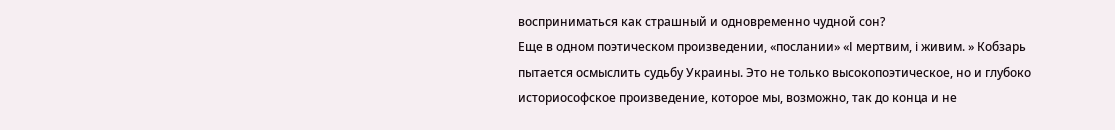восприниматься как страшный и одновременно чудной сон?
Еще в одном поэтическом произведении, «послании» «І мертвим, і живим. » Кобзарь пытается осмыслить судьбу Украины. Это не только высокопоэтическое, но и глубоко историософское произведение, которое мы, возможно, так до конца и не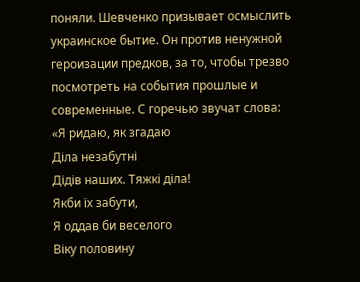поняли. Шевченко призывает осмыслить украинское бытие. Он против ненужной героизации предков, за то, чтобы трезво посмотреть на события прошлые и современные. С горечью звучат слова:
«Я ридаю, як згадаю
Діла незабутні
Дідів наших. Тяжкі діла!
Якби їх забути,
Я оддав би веселого
Віку половину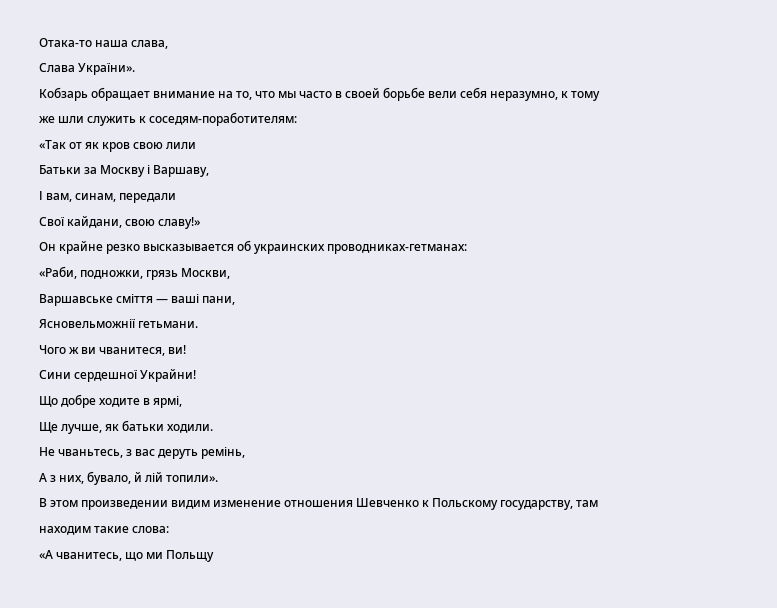Отака-то наша слава,
Слава України».
Кобзарь обращает внимание на то, что мы часто в своей борьбе вели себя неразумно, к тому же шли служить к соседям-поработителям:
«Так от як кров свою лили
Батьки за Москву і Варшаву,
І вам, синам, передали
Свої кайдани, свою славу!»
Он крайне резко высказывается об украинских проводниках-гетманах:
«Раби, подножки, грязь Москви,
Варшавське сміття — ваші пани,
Ясновельможнії гетьмани.
Чого ж ви чванитеся, ви!
Сини сердешної Украйни!
Що добре ходите в ярмі,
Ще лучше, як батьки ходили.
Не чваньтесь, з вас деруть ремінь,
А з них, бувало, й лій топили».
В этом произведении видим изменение отношения Шевченко к Польскому государству, там находим такие слова:
«А чванитесь, що ми Польщу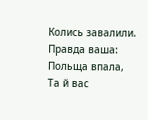Колись завалили.
Правда ваша: Польща впала,
Та й вас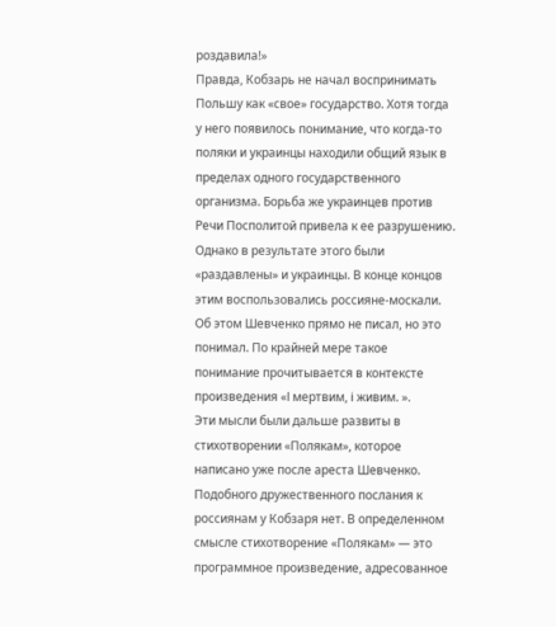роздавила!»
Правда, Кобзарь не начал воспринимать Польшу как «свое» государство. Хотя тогда у него появилось понимание, что когда-то поляки и украинцы находили общий язык в пределах одного государственного организма. Борьба же украинцев против Речи Посполитой привела к ее разрушению. Однако в результате этого были «раздавлены» и украинцы. В конце концов этим воспользовались россияне-москали. Об этом Шевченко прямо не писал, но это понимал. По крайней мере такое понимание прочитывается в контексте произведения «І мертвим, і живим. ».
Эти мысли были дальше развиты в стихотворении «Полякам», которое написано уже после ареста Шевченко. Подобного дружественного послания к россиянам у Кобзаря нет. В определенном смысле стихотворение «Полякам» — это программное произведение, адресованное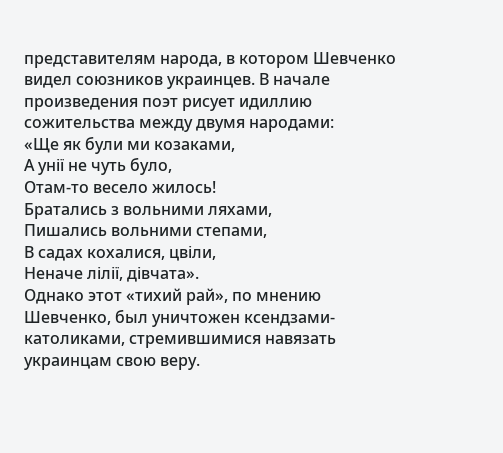представителям народа, в котором Шевченко видел союзников украинцев. В начале произведения поэт рисует идиллию сожительства между двумя народами:
«Ще як були ми козаками,
А унії не чуть було,
Отам-то весело жилось!
Братались з вольними ляхами,
Пишались вольними степами,
В садах кохалися, цвіли,
Неначе лілії, дівчата».
Однако этот «тихий рай», по мнению Шевченко, был уничтожен ксендзами-католиками, стремившимися навязать украинцам свою веру.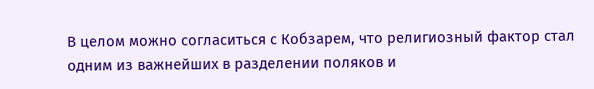В целом можно согласиться с Кобзарем, что религиозный фактор стал одним из важнейших в разделении поляков и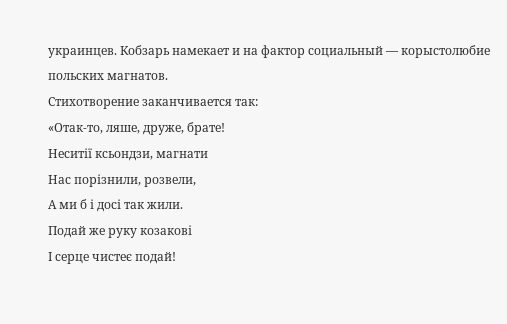украинцев. Кобзарь намекает и на фактор социальный — корыстолюбие польских магнатов.
Стихотворение заканчивается так:
«Отак-то, ляше, друже, брате!
Неситії ксьондзи, магнати
Нас порізнили, розвели,
А ми б і досі так жили.
Подай же руку козакові
І серце чистеє подай!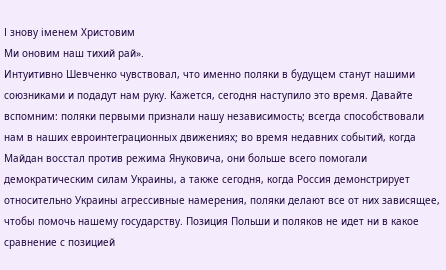І знову іменем Христовим
Ми оновим наш тихий рай».
Интуитивно Шевченко чувствовал, что именно поляки в будущем станут нашими союзниками и подадут нам руку. Кажется, сегодня наступило это время. Давайте вспомним: поляки первыми признали нашу независимость; всегда способствовали нам в наших евроинтеграционных движениях; во время недавних событий, когда Майдан восстал против режима Януковича, они больше всего помогали демократическим силам Украины, а также сегодня, когда Россия демонстрирует относительно Украины агрессивные намерения, поляки делают все от них зависящее, чтобы помочь нашему государству. Позиция Польши и поляков не идет ни в какое сравнение с позицией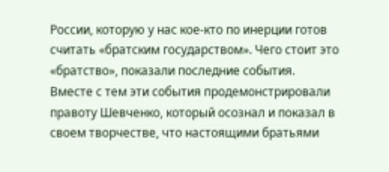России, которую у нас кое-кто по инерции готов считать «братским государством». Чего стоит это «братство», показали последние события.
Вместе с тем эти события продемонстрировали правоту Шевченко, который осознал и показал в своем творчестве, что настоящими братьями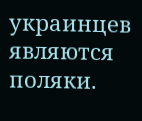украинцев являются поляки.